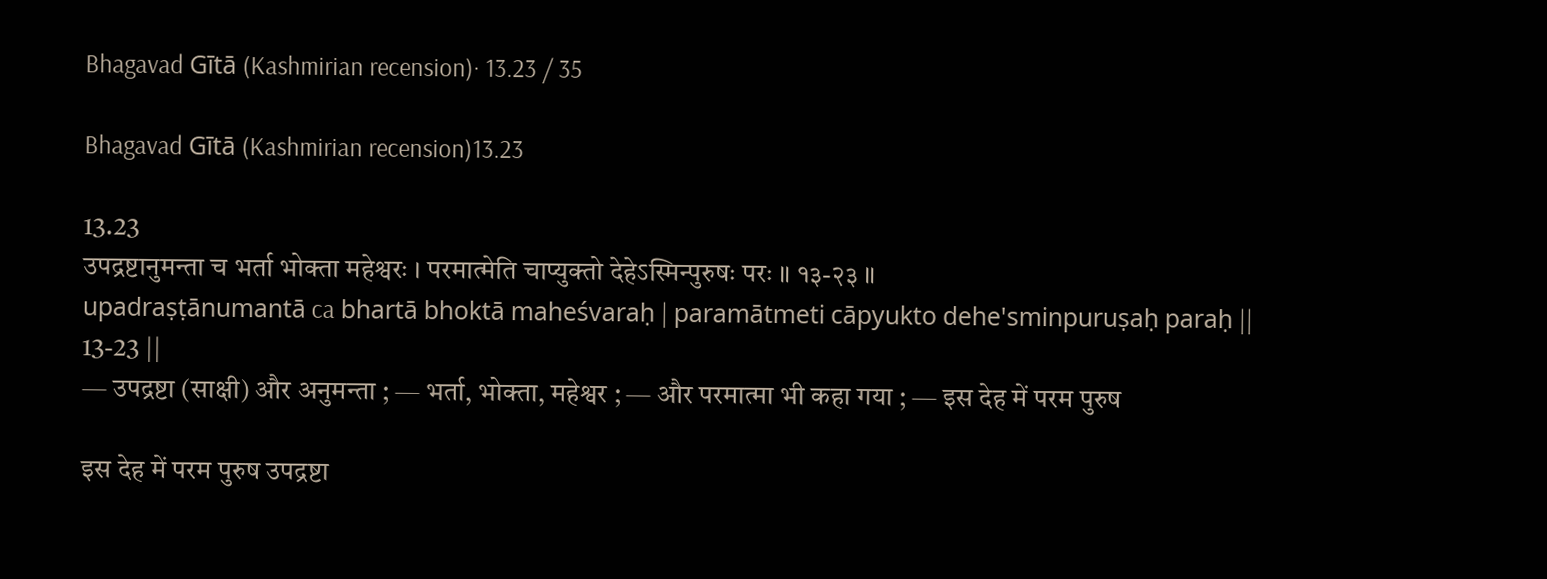Bhagavad Gītā (Kashmirian recension)· 13.23 / 35

Bhagavad Gītā (Kashmirian recension)13.23

13.23
उपद्रष्टानुमन्ता च भर्ता भोक्ता महेश्वरः । परमात्मेति चाप्युक्तो देहेऽस्मिन्पुरुषः परः ॥ १३-२३ ॥
upadraṣṭānumantā ca bhartā bhoktā maheśvaraḥ | paramātmeti cāpyukto dehe'sminpuruṣaḥ paraḥ || 13-23 ||
— उपद्रष्टा (साक्षी) और अनुमन्ता ; — भर्ता, भोक्ता, महेश्वर ; — और परमात्मा भी कहा गया ; — इस देह में परम पुरुष

इस देह में परम पुरुष उपद्रष्टा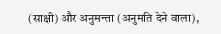(साक्षी) और अनुमन्ता (अनुमति देने वाला),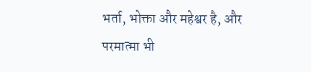भर्ता, भोक्ता और महेश्वर है, और परमात्मा भी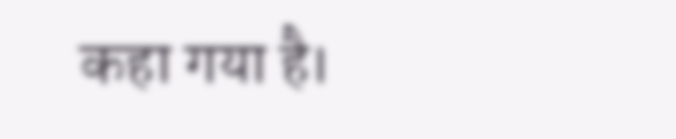कहा गया है।